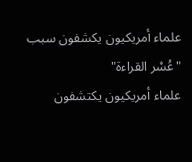علماء أمريكيون يكشفون سبب "عُسْر القراءة"
علماء أمريكيون يكتشفون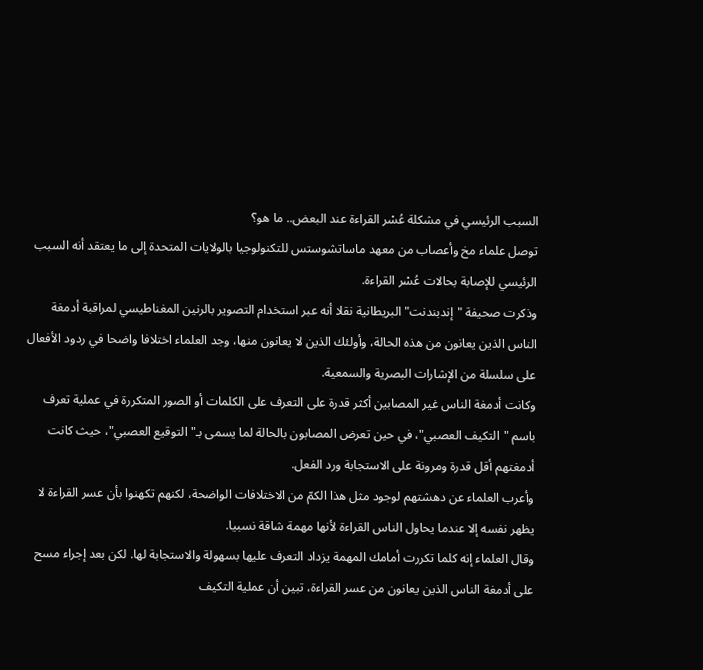السبب الرئيسي في مشكلة عُسْر القراءة عند البعض.. ما هو؟
توصل علماء مخ وأعصاب من معهد ماساتشوستس للتكنولوجيا بالولايات المتحدة إلى ما يعتقد أنه السبب الرئيسي للإصابة بحالات عُسْر القراءة.
وذكرت صحيفة "إندبندنت" البريطانية نقلا أنه عبر استخدام التصوير بالرنين المغناطيسي لمراقبة أدمغة الناس الذين يعانون من هذه الحالة، وأولئك الذين لا يعانون منها، وجد العلماء اختلافا واضحا في ردود الأفعال على سلسلة من الإشارات البصرية والسمعية.
وكانت أدمغة الناس غير المصابين أكثر قدرة على التعرف على الكلمات أو الصور المتكررة في عملية تعرف باسم "التكيف العصبي"، في حين تعرض المصابون بالحالة لما يسمى بـ"التوقيع العصبي"، حيث كانت أدمغتهم أقل قدرة ومرونة على الاستجابة ورد الفعل.
وأعرب العلماء عن دهشتهم لوجود مثل هذا الكمّ من الاختلافات الواضحة، لكنهم تكهنوا بأن عسر القراءة لا يظهر نفسه إلا عندما يحاول الناس القراءة لأنها مهمة شاقة نسبيا.
وقال العلماء إنه كلما تكررت أمامك المهمة يزداد التعرف عليها بسهولة والاستجابة لها. لكن بعد إجراء مسح على أدمغة الناس الذين يعانون من عسر القراءة، تبين أن عملية التكيف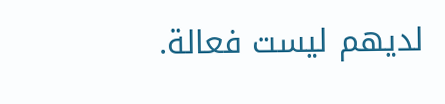لديهم ليست فعالة.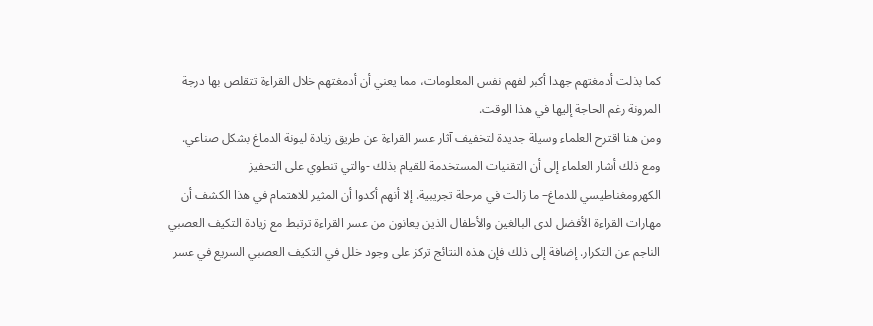كما بذلت أدمغتهم جهدا أكبر لفهم نفس المعلومات، مما يعني أن أدمغتهم خلال القراءة تتقلص بها درجة المرونة رغم الحاجة إليها في هذا الوقت.
ومن هنا اقترح العلماء وسيلة جديدة لتخفيف آثار عسر القراءة عن طريق زيادة ليونة الدماغ بشكل صناعي.
ومع ذلك أشار العلماء إلى أن التقنيات المستخدمة للقيام بذلك -والتي تنطوي على التحفيز الكهرومغناطيسي للدماغ– ما زالت في مرحلة تجريبية. إلا أنهم أكدوا أن المثير للاهتمام في هذا الكشف أن مهارات القراءة الأفضل لدى البالغين والأطفال الذين يعانون من عسر القراءة ترتبط مع زيادة التكيف العصبي الناجم عن التكرار. إضافة إلى ذلك فإن هذه النتائج تركز على وجود خلل في التكيف العصبي السريع في عسر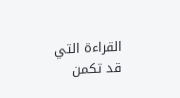القراءة التي قد تكمن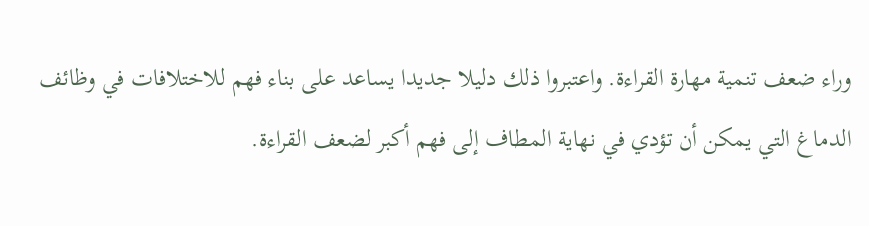وراء ضعف تنمية مهارة القراءة. واعتبروا ذلك دليلا جديدا يساعد على بناء فهم للاختلافات في وظائف الدماغ التي يمكن أن تؤدي في نهاية المطاف إلى فهم أكبر لضعف القراءة.